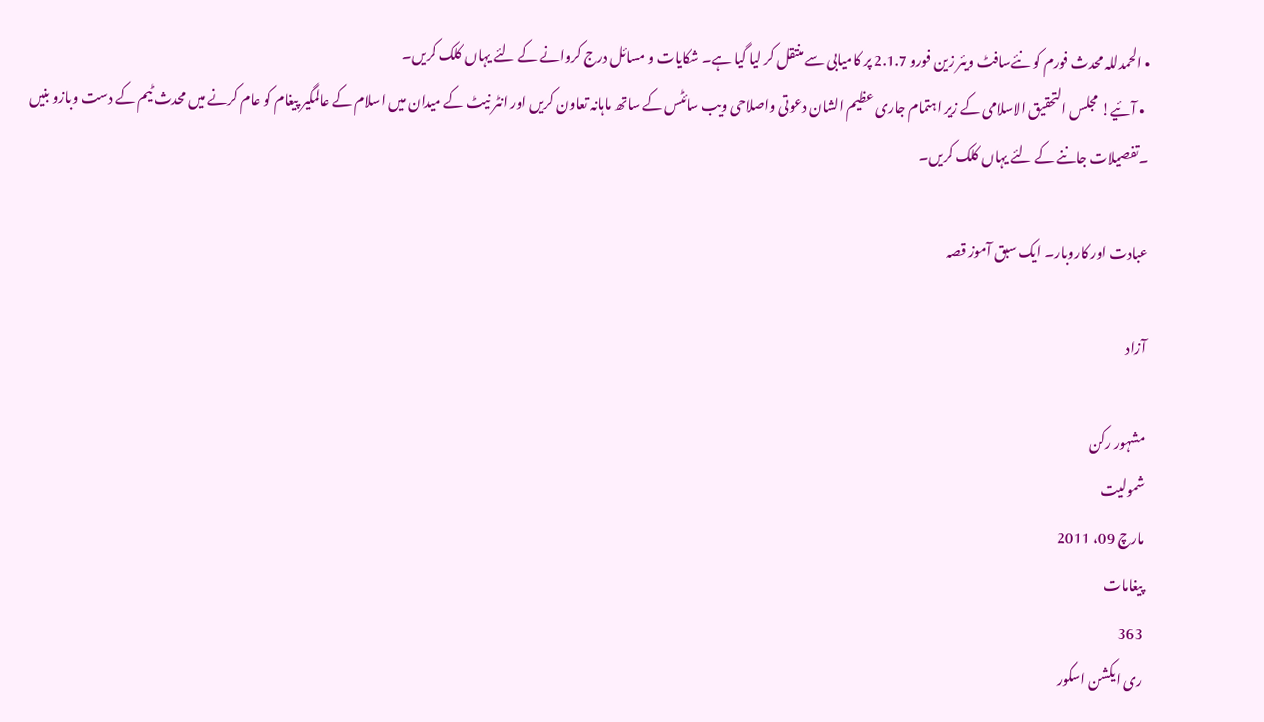• الحمدللہ محدث فورم کو نئےسافٹ ویئر زین فورو 2.1.7 پر کامیابی سے منتقل کر لیا گیا ہے۔ شکایات و مسائل درج کروانے کے لئے یہاں کلک کریں۔
  • آئیے! مجلس التحقیق الاسلامی کے زیر اہتمام جاری عظیم الشان دعوتی واصلاحی ویب سائٹس کے ساتھ ماہانہ تعاون کریں اور انٹر نیٹ کے میدان میں اسلام کے عالمگیر پیغام کو عام کرنے میں محدث ٹیم کے دست وبازو بنیں ۔تفصیلات جاننے کے لئے یہاں کلک کریں۔

عبادت اور کاروبار۔ ایک سبق آموز قصہ

آزاد

مشہور رکن
شمولیت
مارچ 09، 2011
پیغامات
363
ری ایکشن اسکور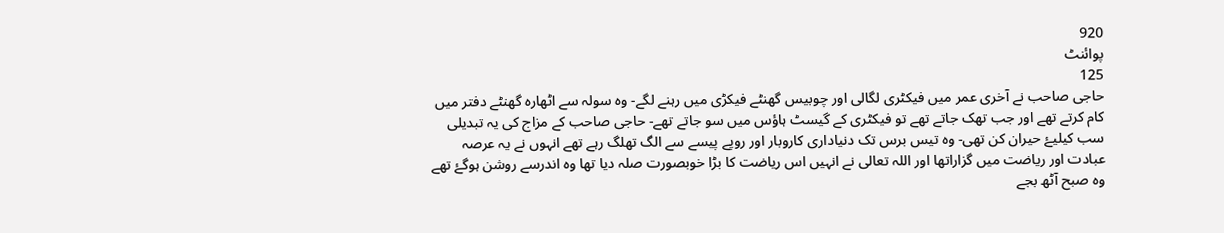920
پوائنٹ
125
حاجی صاحب نے آخری عمر میں فیکٹری لگالی اور چوبیس گھنٹے فیکڑی میں رہنے لگے- وہ سولہ سے اٹھارہ گھنٹے دفتر میں کام کرتے تھے اور جب تھک جاتے تھے تو فیکٹری کے گیسٹ ہاؤس میں سو جاتے تھے- حاجی صاحب کے مزاج کی یہ تبدیلی سب کیلیۓ حیران کن تھی- وہ تیس برس تک دنیاداری کاروبار اور روپے پیسے سے الگ تھلگ رہے تھے انہوں نے یہ عرصہ عبادت اور ریاضت میں گزاراتھا اور اللہ تعالی نے انہیں اس ریاضت کا بڑا خوبصورت صلہ دیا تھا وہ اندرسے روشن ہوگۓ تھے وہ صبح آٹھ بجے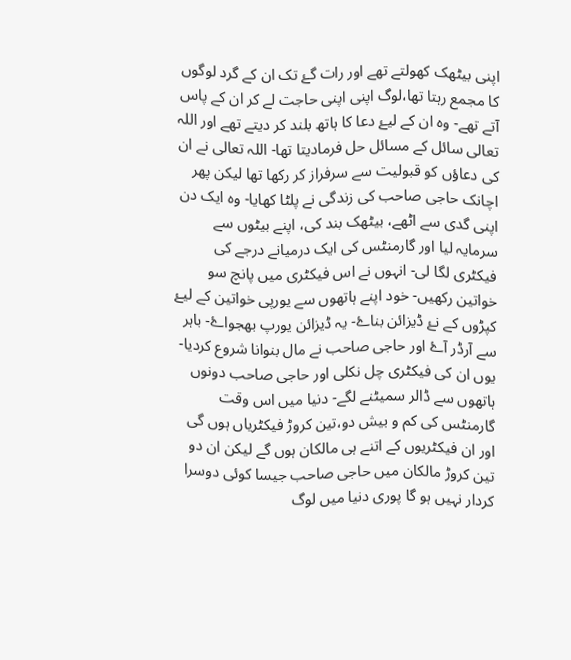اپنی بیٹھک کھولتے تھے اور رات گۓ تک ان کے گرد لوگوں کا مجمع رہتا تھا،لوگ اپنی اپنی حاجت لے کر ان کے پاس آتے تھے- وہ ان کے لیۓ دعا کا ہاتھ بلند کر دیتے تھے اور اللہ تعالی سائل کے مسائل حل فرمادیتا تھا- اللہ تعالی نے ان کی دعاؤں کو قبولیت سے سرفراز کر رکھا تھا لیکن پھر اچانک حاجی صاحب کی زندگی نے پلٹا کھایا- وہ ایک دن اپنی گدی سے اٹھے، بیٹھک بند کی، اپنے بیٹوں سے سرمایہ لیا اور گارمنٹس کی ایک درمیانے درجے کی فیکٹری لگا لی- انہوں نے اس فیکٹری میں پانچ سو خواتین رکھیں- خود اپنے ہاتھوں سے یورپی خواتین کے لیۓ کپڑوں کے نۓ ڈیزائن بناۓ- یہ ڈیزائن یورپ بھجواۓ- باہر سے آرڈر آۓ اور حاجی صاحب نے مال بنوانا شروع کردیا- یوں ان کی فیکٹری چل نکلی اور حاجی صاحب دونوں ہاتھوں سے ڈالر سمیٹنے لگے- دنیا میں اس وقت گارمنٹس کی کم و بیش دو،تین کروڑ فیکٹریاں ہوں گی اور ان فیکٹریوں کے اتنے ہی مالکان ہوں گے لیکن ان دو تین کروڑ مالکان میں حاجی صاحب جیسا کوئی دوسرا کردار نہیں ہو گا پوری دنیا میں لوگ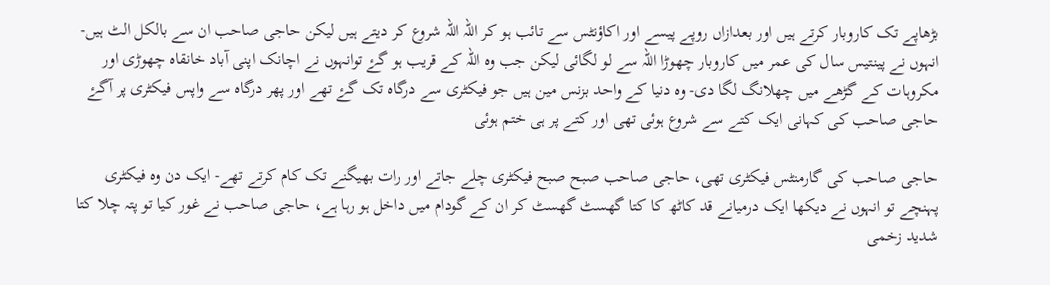بڑھاپے تک کاروبار کرتے ہیں اور بعدازاں روپے پیسے اور اکاؤنٹس سے تائب ہو کر اللہ اللہ شروع کر دیتے ہیں لیکن حاجی صاحب ان سے بالکل الٹ ہیں- انہوں نے پینتیس سال کی عمر میں کاروبار چھوڑا اللہ سے لو لگائی لیکن جب وہ اللہ کے قریب ہو گۓ توانہوں نے اچانک اپنی آباد خانقاہ چھوڑی اور مکروہات کے گڑھے میں چھلانگ لگا دی- وہ دنیا کے واحد بزنس مین ہیں جو فیکٹری سے درگاہ تک گۓ تھے اور پھر درگاہ سے واپس فیکٹری پر آگۓ حاجی صاحب کی کہانی ایک کتے سے شروع ہوئی تھی اور کتے پر ہی ختم ہوئی

حاجی صاحب کی گارمنٹس فیکٹری تھی، حاجی صاحب صبح صبح فیکٹری چلے جاتے اور رات بھیگنے تک کام کرتے تھے- ایک دن وہ فیکٹری پہنچے تو انہوں نے دیکھا ایک درمیانے قد کاٹھ کا کتا گھسٹ گھسٹ کر ان کے گودام میں داخل ہو رہا ہے، حاجی صاحب نے غور کیا تو پتہ چلا کتا شدید زخمی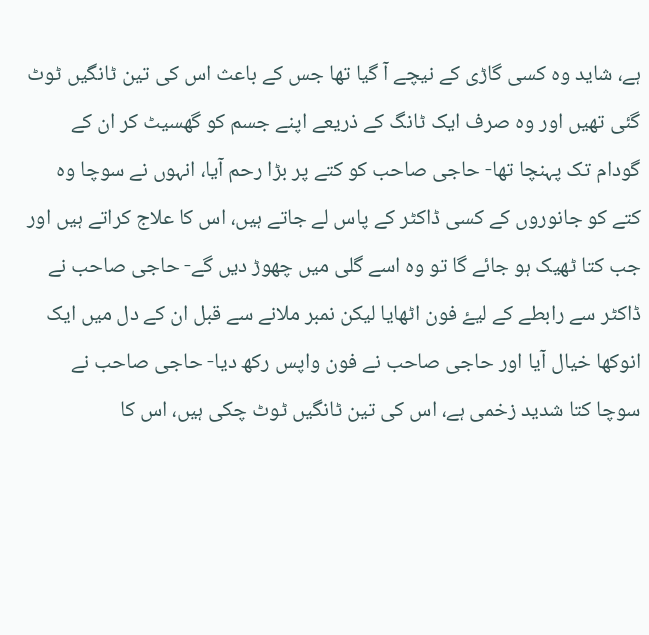ہے، شاید وہ کسی گاڑی کے نیچے آ گیا تھا جس کے باعث اس کی تین ٹانگیں ٹوٹ گئی تھیں اور وہ صرف ایک ٹانگ کے ذریعے اپنے جسم کو گھسیٹ کر ان کے گودام تک پہنچا تھا- حاجی صاحب کو کتے پر بڑا رحم آیا، انہوں نے سوچا وہ کتے کو جانوروں کے کسی ڈاکٹر کے پاس لے جاتے ہیں، اس کا علاج کراتے ہیں اور جب کتا ٹھیک ہو جائے گا تو وہ اسے گلی میں چھوڑ دیں گے- حاجی صاحب نے ڈاکٹر سے رابطے کے لیۓ فون اٹھایا لیکن نمبر ملانے سے قبل ان کے دل میں ایک انوکھا خیال آیا اور حاجی صاحب نے فون واپس رکھ دیا- حاجی صاحب نے سوچا کتا شدید زخمی ہے، اس کی تین ٹانگیں ٹوٹ چکی ہیں، اس کا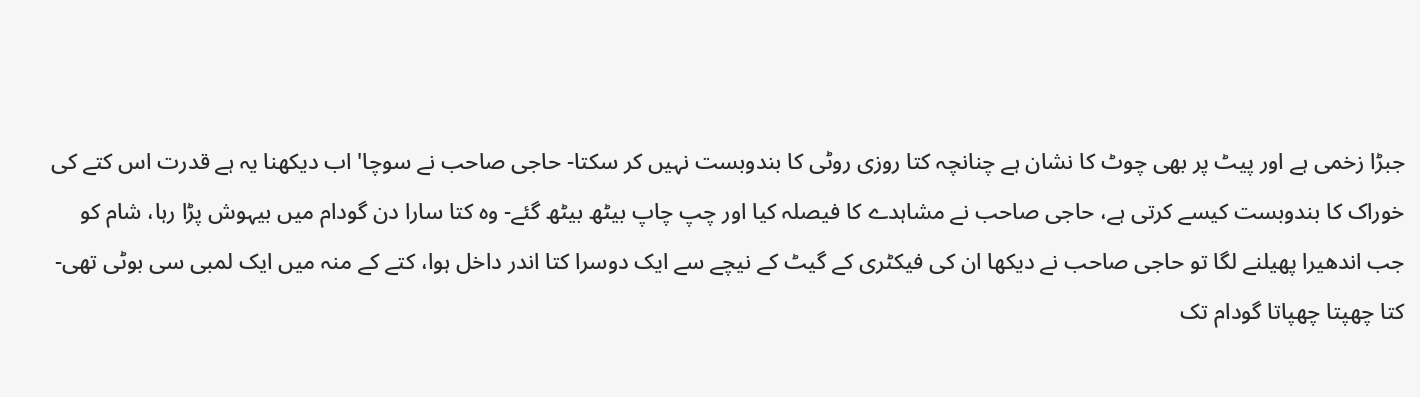جبڑا زخمی ہے اور پیٹ پر بھی چوٹ کا نشان ہے چنانچہ کتا روزی روٹی کا بندوبست نہیں کر سکتا- حاجی صاحب نے سوچا' اب دیکھنا یہ ہے قدرت اس کتے کی خوراک کا بندوبست کیسے کرتی ہے، حاجی صاحب نے مشاہدے کا فیصلہ کیا اور چپ چاپ بیٹھ بیٹھ گئے- وہ کتا سارا دن گودام میں بیہوش پڑا رہا، شام کو جب اندھیرا پھیلنے لگا تو حاجی صاحب نے دیکھا ان کی فیکٹری کے گیٹ کے نیچے سے ایک دوسرا کتا اندر داخل ہوا، کتے کے منہ میں ایک لمبی سی بوٹی تھی- کتا چھپتا چھپاتا گودام تک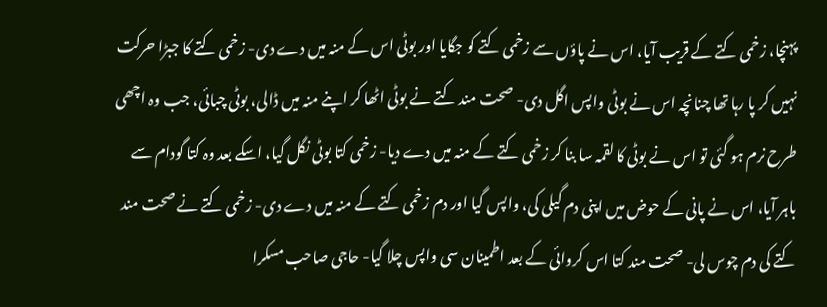پہنچا، زخمی کتے کے قریب آیا، اس نے پاؤں سے زخمی کتے کو جگایا اور بوٹی اس کے منہ میں دے دی- زخمی کتے کا جبڑا حرکت نہیں کر پا رہا تھا چنانچہ اس نے بوٹی واپس اگل دی- صحت مند کتے نے بوٹی اٹھا کر اپنے منہ میں ڈالی، بوٹی چبائی، جب وہ اچھی طرح نرم ہو گئی تو اس نے بوٹی کا لقمہ سا بنا کر زخمی کتے کے منہ میں دے دیا- زخمی کتا بوٹی نگل گیا، اسکے بعد وہ کتا گودام سے باہر آیا، اس نے پانی کے حوض میں اپنی دم گیلی کی، واپس گیا اور دم زخمی کتے کے منہ میں دے دی- زخمی کتے نے صحت مند کتے کی دم چوس لی- صحت مند کتا اس کروائی کے بعد اطمینان سی واپس چلا گیا- حاجی صاحب مسکرا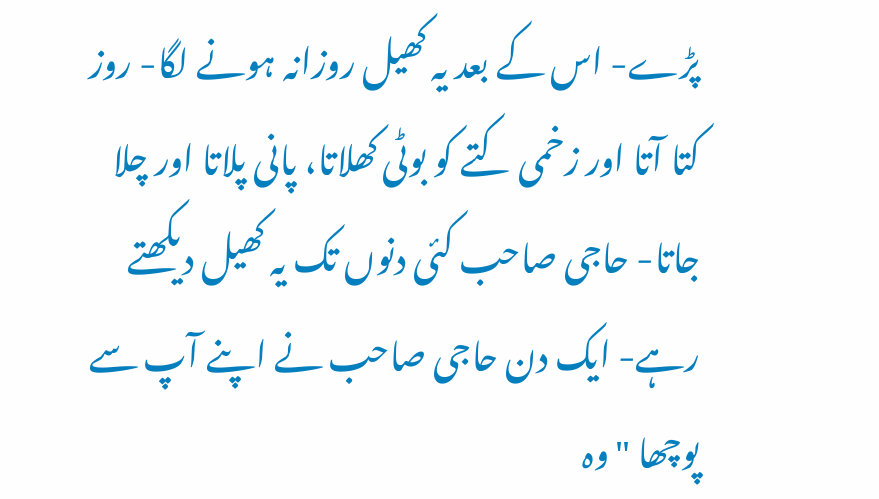پڑے- اس کے بعد یہ کھیل روزانہ ہونے لگا- روز کتا آتا اور زخمی کتے کو بوٹی کھلاتا، پانی پلاتا اور چلا جاتا- حاجی صاحب کئی دنوں تک یہ کھیل دیکھتے رہے- ایک دن حاجی صاحب نے اپنے آپ سے پوچھا "وہ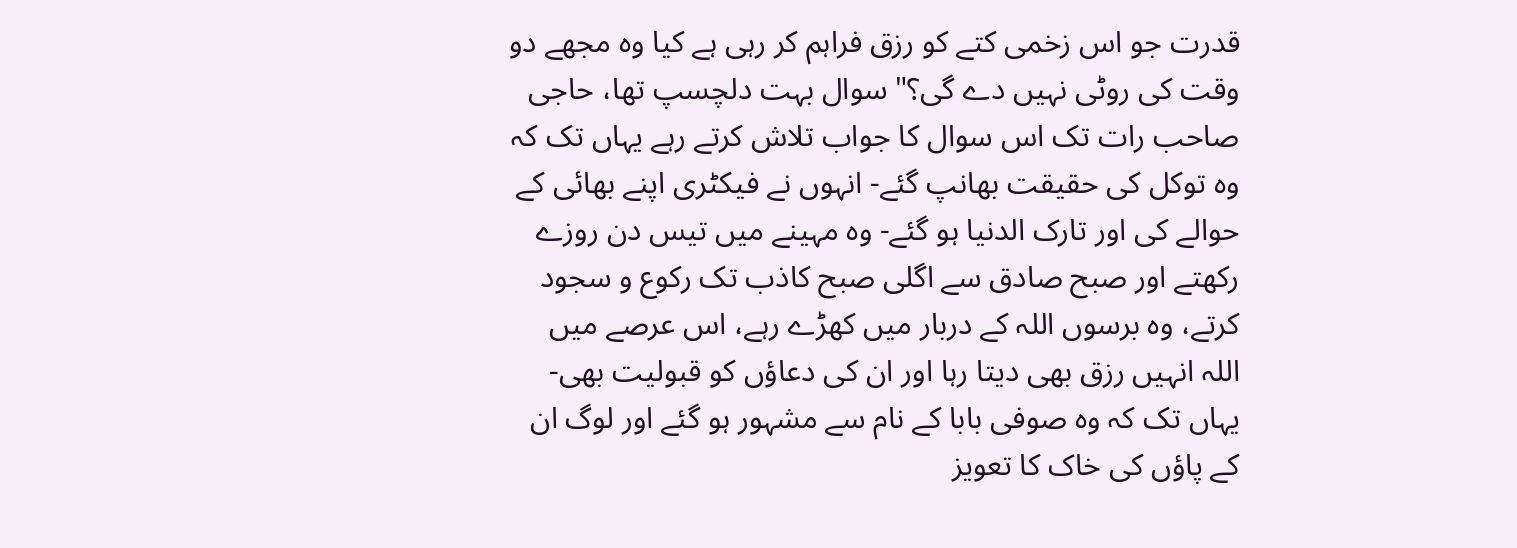قدرت جو اس زخمی کتے کو رزق فراہم کر رہی ہے کیا وہ مجھے دو وقت کی روٹی نہیں دے گی؟" سوال بہت دلچسپ تھا، حاجی صاحب رات تک اس سوال کا جواب تلاش کرتے رہے یہاں تک کہ وہ توکل کی حقیقت بھانپ گئے- انہوں نے فیکٹری اپنے بھائی کے حوالے کی اور تارک الدنیا ہو گئے- وہ مہینے میں تیس دن روزے رکھتے اور صبح صادق سے اگلی صبح کاذب تک رکوع و سجود کرتے، وہ برسوں اللہ کے دربار میں کھڑے رہے، اس عرصے میں اللہ انہیں رزق بھی دیتا رہا اور ان کی دعاؤں کو قبولیت بھی- یہاں تک کہ وہ صوفی بابا کے نام سے مشہور ہو گئے اور لوگ ان کے پاؤں کی خاک کا تعویز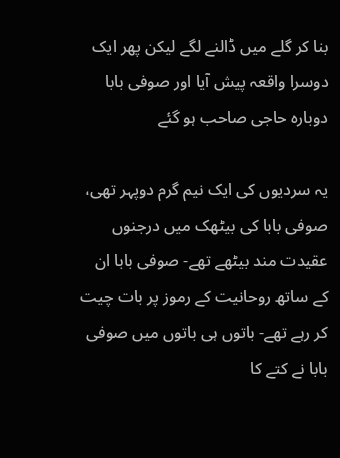بنا کر گلے میں ڈالنے لگے لیکن پھر ایک دوسرا واقعہ پیش آیا اور صوفی بابا دوبارہ حاجی صاحب ہو گئے

یہ سردیوں کی ایک نیم گرم دوپہر تھی، صوفی بابا کی بیٹھک میں درجنوں عقیدت مند بیٹھے تھے- صوفی بابا ان کے ساتھ روحانیت کے رموز پر بات چیت کر رہے تھے- باتوں ہی باتوں میں صوفی بابا نے کتے کا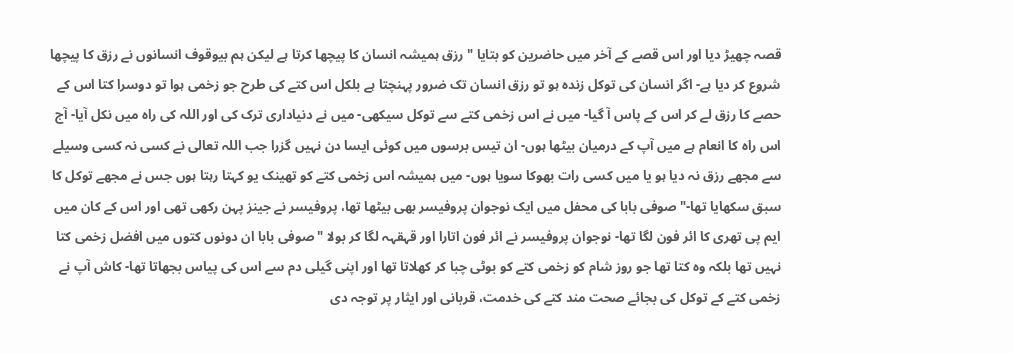قصہ چھیڑ دیا اور اس قصے کے آخر میں حاضرین کو بتایا "رزق ہمیشہ انسان کا پیچھا کرتا ہے لیکن ہم بیوقوف انسانوں نے رزق کا پیچھا شروع کر دیا ہے- اگر انسان کی توکل زندہ ہو تو رزق انسان تک ضرور پہنچتا ہے بلکل اس کتے کی طرح جو زخمی ہوا تو دوسرا کتا اس کے حصے کا رزق لے کر اس کے پاس آ گیا- میں نے اس زخمی کتے سے توکل سیکھی- میں نے دنیاداری ترک کی اور اللہ کی راہ میں نکل آیا- آج اس راہ کا انعام ہے میں آپ کے درمیان بیٹھا ہوں- ان تیس برسوں میں کوئی ایسا دن نہیں گزرا جب اللہ تعالی نے کسی نہ کسی وسیلے سے مجھے رزق نہ دیا ہو یا میں کسی رات بھوکا سویا ہوں- میں ہمیشہ اس زخمی کتے کو تھینک یو کہتا رہتا ہوں جس نے مجھے توکل کا سبق سکھایا تھا-" صوفی بابا کی محفل میں ایک نوجوان پروفیسر بھی بیٹھا تھا، پروفیسر نے جینز پہن رکھی تھی اور اس کے کان میں ایم پی تھری کا ائر فون لگا تھا- نوجوان پروفیسر نے ائر فون اتارا اور قہقہہ لگا کر بولا "صوفی بابا ان دونوں کتوں میں افضل زخمی کتا نہیں تھا بلکہ وہ کتا تھا جو روز شام کو زخمی کتے کو بوٹی چبا کر کھلاتا تھا اور اپنی گیلی دم سے اس کی پیاس بجھاتا تھا- کاش آپ نے زخمی کتے کے توکل کی بجائے صحت مند کتے کی خدمت، قربانی اور ایثار پر توجہ دی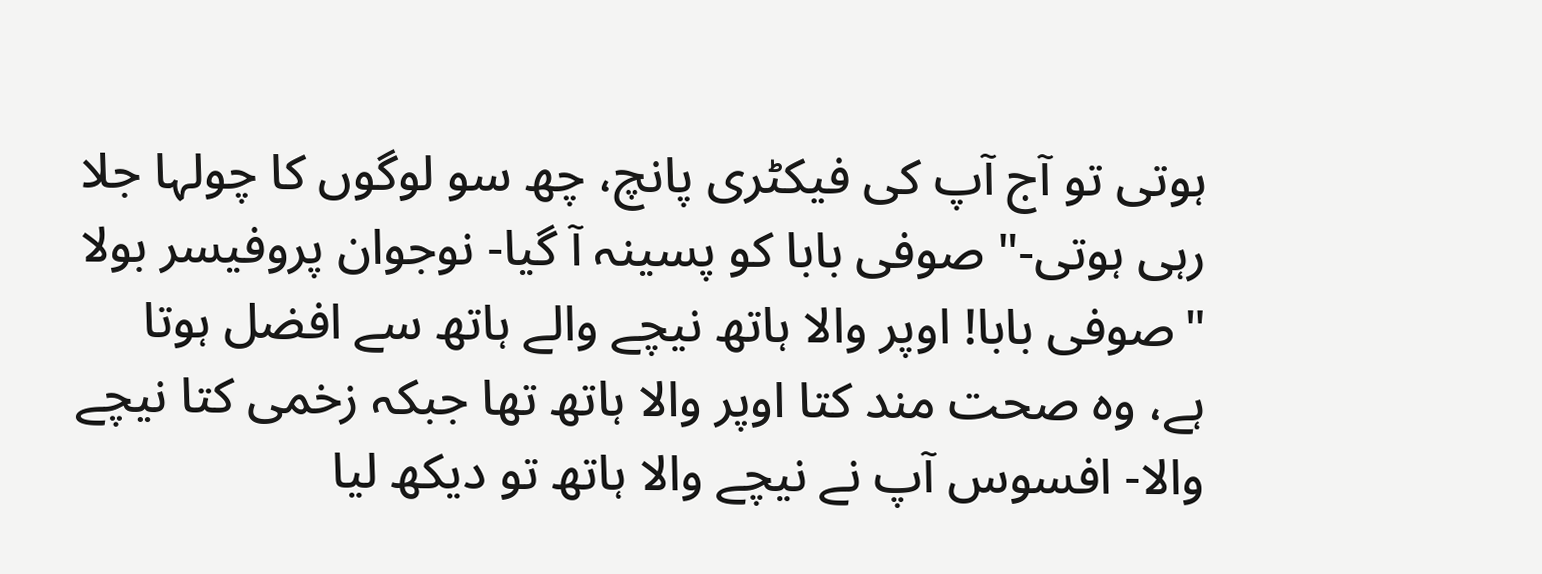ہوتی تو آج آپ کی فیکٹری پانچ، چھ سو لوگوں کا چولہا جلا رہی ہوتی-" صوفی بابا کو پسینہ آ گیا- نوجوان پروفیسر بولا "صوفی بابا! اوپر والا ہاتھ نیچے والے ہاتھ سے افضل ہوتا ہے، وہ صحت مند کتا اوپر والا ہاتھ تھا جبکہ زخمی کتا نیچے والا- افسوس آپ نے نیچے والا ہاتھ تو دیکھ لیا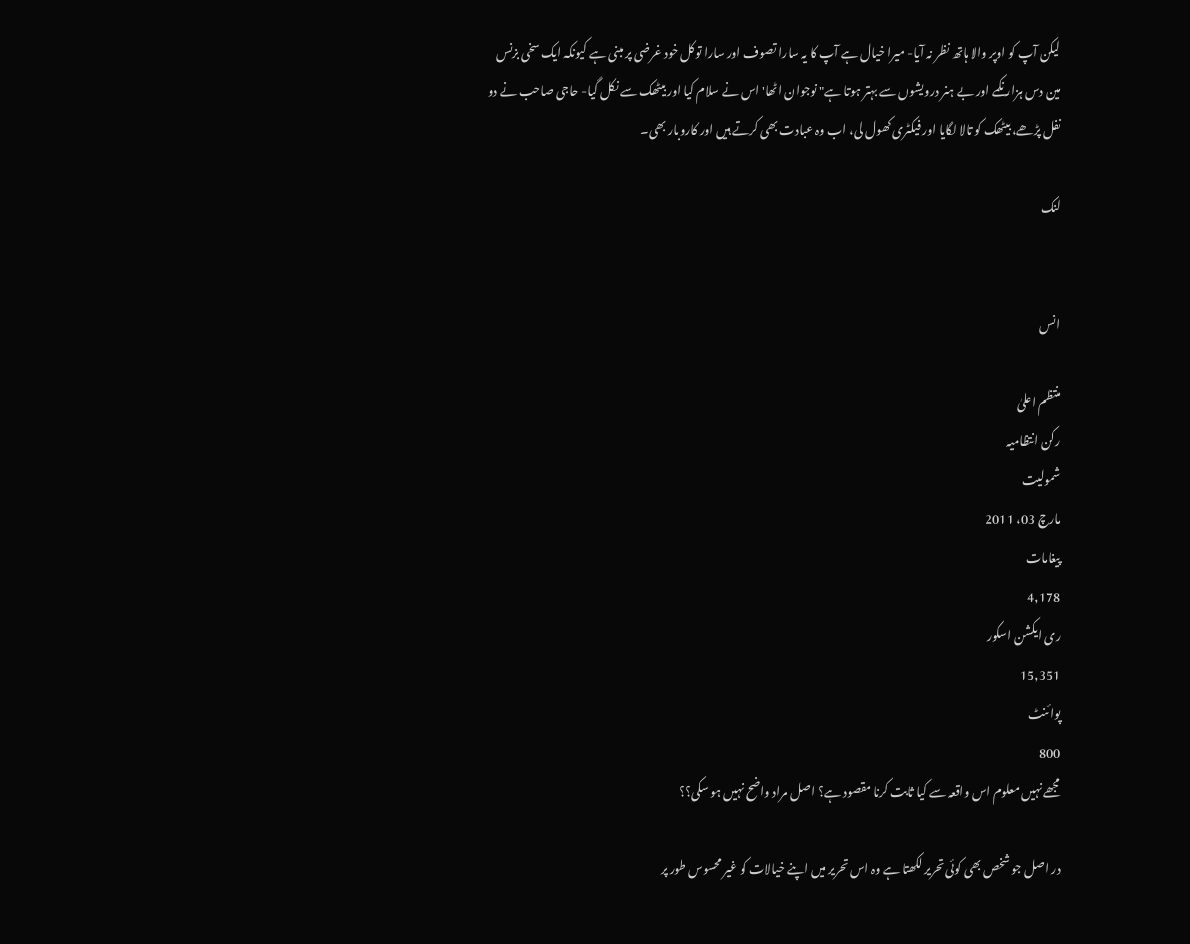لیکن آپ کو اوپر والا ہاتھ نظر نہ آیا- میرا خیال ہے آپ کا یہ سارا تصوف اور سارا توکل خود غرضی پر مبنی ہے کیونکہ ایک سخی بزنس مین دس ہزار نکمے اور بے ہنر درویشوں سے بہتر ہوتا ہے" نوجوان اٹھا' اس نے سلام کیا اور بیٹھک سے نکل گیا- حاجی صاحب نے دو نفل پڑھے، بیٹھک کو تالا لگایا اور فیکٹری کھول لی، اب وہ عبادت بھی کرتے ہیں اور کاروبار بھی۔

لنک


انس

منتظم اعلیٰ
رکن انتظامیہ
شمولیت
مارچ 03، 2011
پیغامات
4,178
ری ایکشن اسکور
15,351
پوائنٹ
800
مجھے نہیں معلوم اس واقعہ سے کیا ثابت کرنا مقصود ہے؟ اصل مراد واضح نہیں ہو سکی؟؟

در اصل جو شخص بھی کوئی تحریر لکھتا ہے وہ اس تحریر میں اپنے خیالات کو غیر محسوس طور پر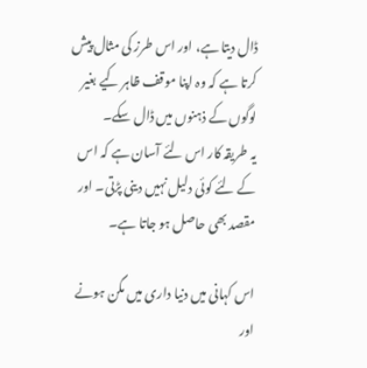ڈال دیتا ہے، اور اس طرز کی مثال پیش کرتا ہے کہ وہ اپنا موقف ظاہر کیے بغیر لوگوں کے ذہنوں میں ڈال سکے۔
یہ طریقہ کار اس لئے آسان ہے کہ اس کے لئے کوئی دلیل نہیں دینی پڑتی۔ اور مقصد بھی حاصل ہو جاتا ہے۔

اس کہانی میں دنیا داری میں مگن ہونے اور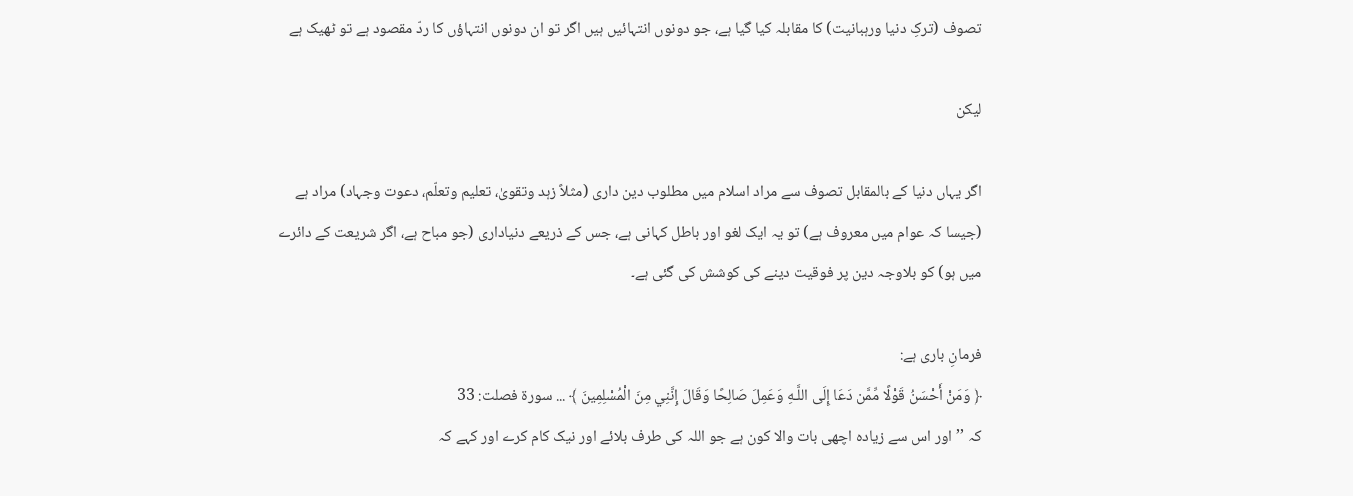تصوف (ترکِ دنیا ورہبانیت) کا مقابلہ کیا گیا ہے، جو دونوں انتہائیں ہیں اگر تو ان دونوں انتہاؤں کا ردّ مقصود ہے تو ٹھیک ہے

لیکن

اگر یہاں دنیا کے بالمقابل تصوف سے مراد اسلام میں مطلوب دین داری (مثلاً زہد وتقویٰ، تعلیم وتعلّم، دعوت وجہاد) مراد ہے (جیسا کہ عوام میں معروف ہے) تو یہ ایک لغو اور باطل کہانی ہے، جس کے ذریعے دنیاداری (جو مباح ہے، اگر شریعت کے دائرے میں ہو) کو بلاوجہ دین پر فوقیت دینے کی کوشش کی گئی ہے۔

فرمانِ باری ہے:
﴿ وَمَنْ أَحْسَنُ قَوْلًا مِّمَّن دَعَا إِلَى اللَّـهِ وَعَمِلَ صَالِحًا وَقَالَ إِنَّنِي مِنَ الْمُسْلِمِينَ ﴾ ... سورة فصلت: 33
کہ ’’اور اس سے زیاده اچھی بات والا کون ہے جو اللہ کی طرف بلائے اور نیک کام کرے اور کہے کہ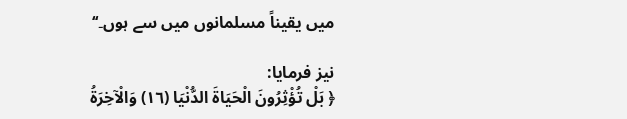میں یقیناً مسلمانوں میں سے ہوں۔‘‘

نیز فرمایا:
﴿ بَلْ تُؤْثِرُ‌ونَ الْحَيَاةَ الدُّنْيَا (١٦) وَالْآخِرَ‌ةُ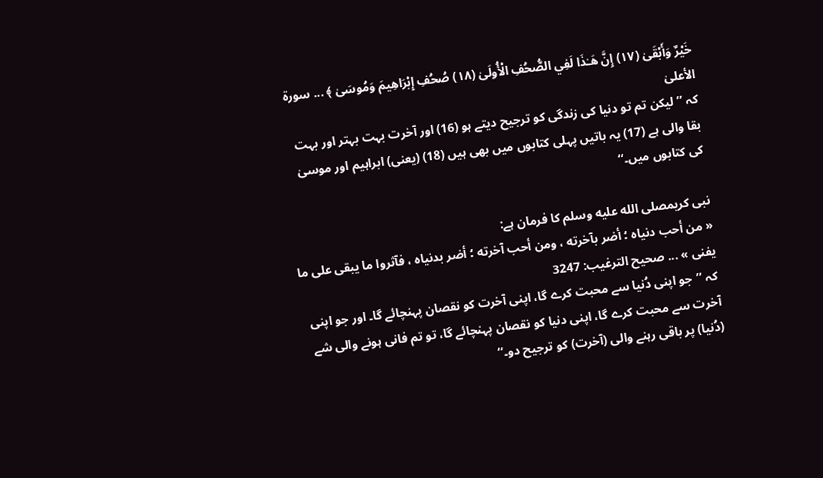خَيْرٌ‌ وَأَبْقَىٰ (١٧) إِنَّ هَـٰذَا لَفِي الصُّحُفِ الْأُولَىٰ (١٨) صُحُفِ إِبْرَ‌اهِيمَ وَمُوسَىٰ ﴾ ... سورة الأعلىٰ
کہ ’’لیکن تم تو دنیا کی زندگی کو ترجیح دیتے ہو (16) اور آخرت بہت بہتر اور بہت بقا والی ہے (17) یہ باتیں پہلی کتابوں میں بھی ہیں (18) (یعنی) ابراہیم اور موسیٰ کی کتابوں میں۔‘‘

نبی کریمصلى الله عليه وسلم کا فرمان ہے:
« من أحب دنياه ؛ أضر بآخرته ، ومن أحب آخرته ؛ أضر بدنياه ، فآثروا ما يبقى على ما يفنى » ... صحيح الترغيب: 3247
کہ ’’جو اپنی دُنیا سے محبت کرے گا، اپنی آخرت کو نقصان پہنچائے گا۔ اور جو اپنی آخرت سے محبت کرے گا، اپنی دنیا کو نقصان پہنچائے گا، تو تم فانی ہونے والی شے (دُنیا) پر باقی رہنے والی (آخرت) کو ترجیح دو۔‘‘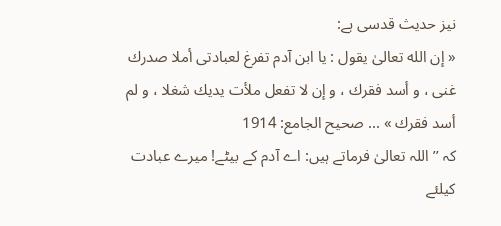نیز حدیث قدسی ہے:
« إن الله تعالىٰ يقول : يا ابن آدم تفرغ لعبادتى أملا صدرك غنى ، و أسد فقرك ، و إن لا تفعل ملأت يديك شغلا ، و لم أسد فقرك » ... صحيح الجامع: 1914
کہ ’’اللہ تعالیٰ فرماتے ہیں: اے آدم کے بیٹے! میرے عبادت کیلئے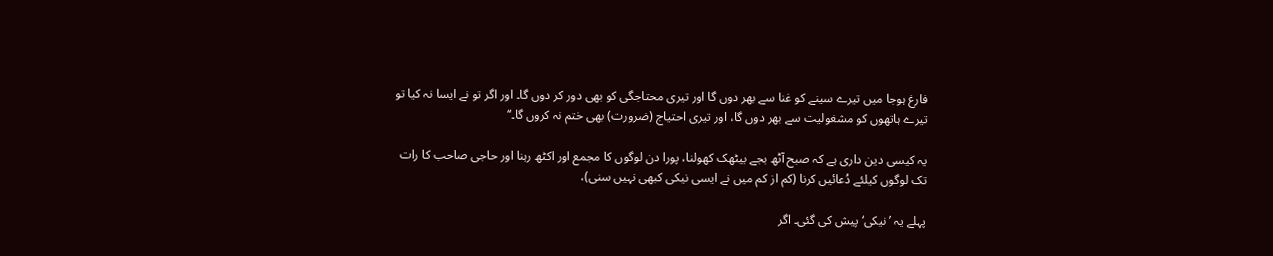فارغ ہوجا میں تیرے سینے کو غنا سے بھر دوں گا اور تیری محتاجگی کو بھی دور کر دوں گا۔ اور اگر تو نے ایسا نہ کیا تو تیرے ہاتھوں کو مشغولیت سے بھر دوں گا، اور تیری احتیاج (ضرورت) بھی ختم نہ کروں گا۔‘‘

یہ کیسی دین داری ہے کہ صبح آٹھ بجے بیٹھک کھولنا، پورا دن لوگوں کا مجمع اور اکٹھ رہنا اور حاجی صاحب کا رات تک لوگوں کیلئے دُعائیں کرنا (کم از کم میں نے ایسی نیکی کبھی نہیں سنی)،

پہلے یہ ’نیکی‘ پیش کی گئی۔ اگر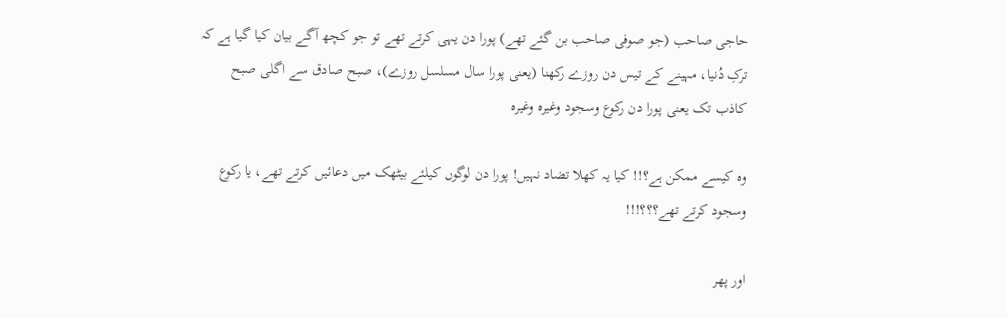حاجی صاحب (جو صوفی صاحب بن گئے تھے) پورا دن یہی کرتے تھے تو جو کچھ آگے بیان کیا گیا ہے کہ
ترکِ دُنیا، مہینے کے تیس دن روزے رکھنا (یعنی پورا سال مسلسل روزے)، صبح صادق سے اگلی صبح کاذب تک یعنی پورا دن رکوع وسجود وغیرہ وغیرہ

وہ کیسے ممکن ہے؟!! کیا یہ کھلا تضاد نہیں! پورا دن لوگوں کیلئے بیٹھک میں دعائیں کرتے تھے، یا رکوع وسجود کرتے تھے؟؟؟!!!

اور پھر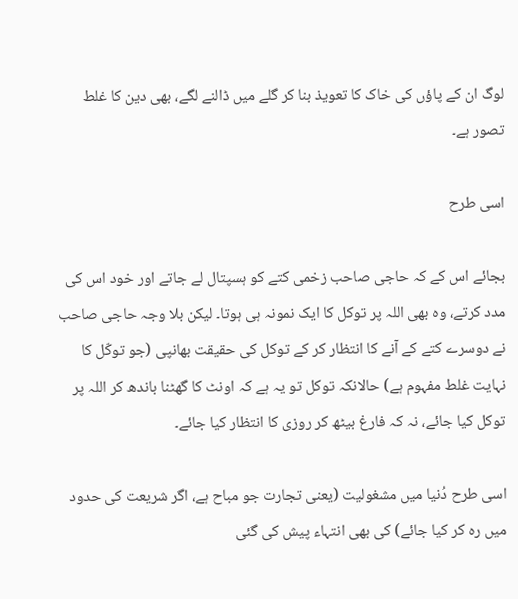لوگ ان کے پاؤں کی خاک کا تعویذ بنا کر گلے میں ڈالنے لگے، بھی دین کا غلط تصور ہے۔

اسی طرح

بجائے اس کے کہ حاجی صاحب زخمی کتے کو ہسپتال لے جاتے اور خود اس کی مدد کرتے، وہ بھی اللہ پر توکل کا ایک نمونہ ہی ہوتا۔ لیکن بلا وجہ حاجی صاحب نے دوسرے کتے کے آنے کا انتظار کر کے توکل کی حقیقت بھانپی (جو توکّل کا نہایت غلط مفہوم ہے) حالانکہ توکل تو یہ ہے کہ اونٹ کا گھٹنا باندھ کر اللہ پر توکل کیا جائے، نہ کہ فارغ بیٹھ کر روزی کا انتظار کیا جائے۔

اسی طرح دُنیا میں مشغولیت (یعنی تجارت جو مباح ہے، اگر شریعت کی حدود میں رہ کر کیا جائے) کی بھی انتہاء پیش کی گئی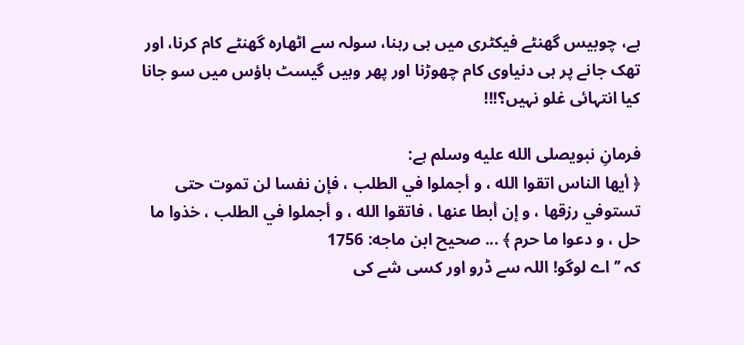ہے، چوبیس گھنٹے فیکٹری میں ہی رہنا، سولہ سے اٹھارہ گھنٹے کام کرنا، اور تھک جانے پر ہی دنیاوی کام چھوڑنا اور پھر وہیں گیسٹ ہاؤس میں سو جانا کیا انتہائی غلو نہیں؟!!!

فرمانِ نبویصلى الله عليه وسلم ہے:
﴿ أيها الناس اتقوا الله ، و أجملوا في الطلب ، فإن نفسا لن تموت حتى تستوفي رزقها ، و إن أبطا عنها ، فاتقوا الله ، و أجملوا في الطلب ، خذوا ما حل ، و دعوا ما حرم ﴾ ... صحيح ابن ماجه: 1756
کہ ’’اے لوگو! اللہ سے ڈرو اور کسی شے کی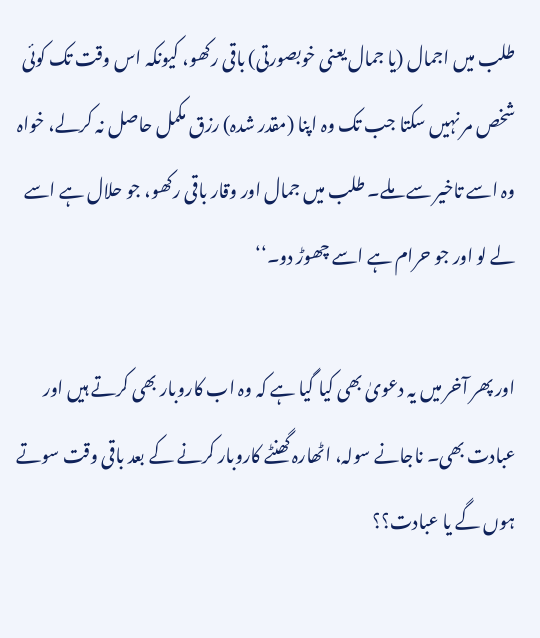طلب میں اجمال (یا جمال یعنی خوبصورتی) باقی رکھو، کیونکہ اس وقت تک کوئی شخص مر نہیں سکتا جب تک وہ اپنا (مقدر شدہ) رزق مکمل حاصل نہ کرلے، خواہ وہ اسے تاخیر سے ملے۔ طلب میں جمال اور وقار باقی رکھو، جو حلال ہے اسے لے لو اور جو حرام ہے اسے چھوڑ دو۔‘‘

اور پھر آخر میں یہ دعویٰ بھی کیا گیا ہے کہ وہ اب کاروبار بھی کرتے ہیں اور عبادت بھی۔ ناجانے سولہ، اٹھارہ گھنٹے کاروبار کرنے کے بعد باقی وقت سوتے ہوں گے یا عبادت؟؟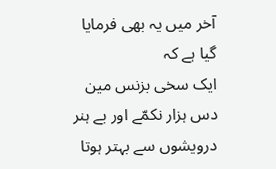آخر میں یہ بھی فرمایا گیا ہے کہ
ایک سخی بزنس مین دس ہزار نکمّے اور بے ہنر درویشوں سے بہتر ہوتا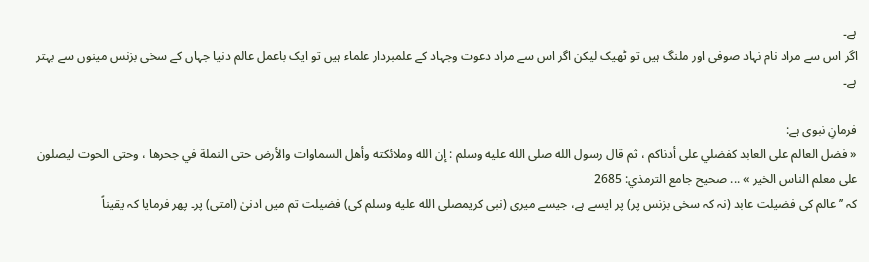ہے۔
اگر اس سے مراد نام نہاد صوفی اور ملنگ ہیں تو ٹھیک لیکن اگر اس سے مراد دعوت وجہاد کے علمبردار علماء ہیں تو ایک باعمل عالم دنیا جہاں کے سخی بزنس مینوں سے بہتر ہے۔

فرمانِ نبوی ہے:
« فضل العالم على العابد كفضلي على أدناكم ، ثم قال رسول الله صلى الله عليه وسلم : إن الله وملائكته وأهل السماوات والأرض حتى النملة في جحرها ، وحتى الحوت ليصلون على معلم الناس الخير » ... صحيح جامع الترمذي: 2685
کہ ’’عالم کی فضیلت عابد (نہ کہ سخی بزنس پر) پر ایسے ہے، جیسے میری (نبی کریمصلى الله عليه وسلم کی) فضیلت تم میں ادنیٰ (امتی) پر۔ پھر فرمایا کہ یقیناً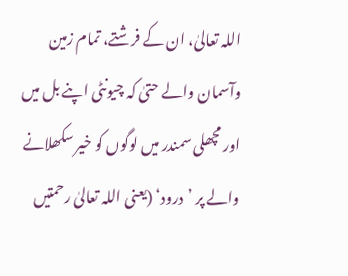اللہ تعالیٰ، ان کے فرشتے، تمام زمین وآسمان والے حتیٰ کہ چیونٹی اپنے بل میں اور مچھلی سمندر میں لوگوں کو خیر سکھلانے والے پر ’درود‘ (یعنی اللہ تعالیٰ رحمتیں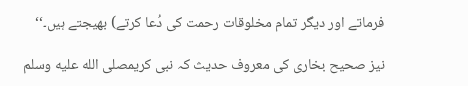فرماتے اور دیگر تمام مخلوقات رحمت کی دُعا کرتے) بھیجتے ہیں۔‘‘

نیز صحیح بخاری کی معروف حدیث کہ نبی کریمصلى الله عليه وسلم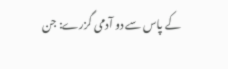کے پاس سے دو آدمی گزرے: جن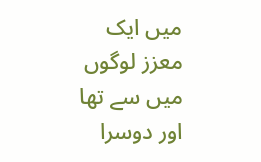میں ایک معزز لوگوں میں سے تھا اور دوسرا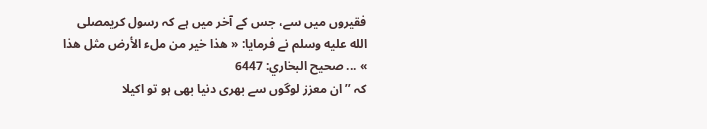فقیروں میں سے، جس کے آخر میں ہے کہ رسول کریمصلى الله عليه وسلم نے فرمایا: « هذا خير من ملء الأرض مثل هذا » ... صحيح البخاري: 6447
کہ ’’ان معزز لوگوں سے بھری دنیا بھی ہو تو اکیلا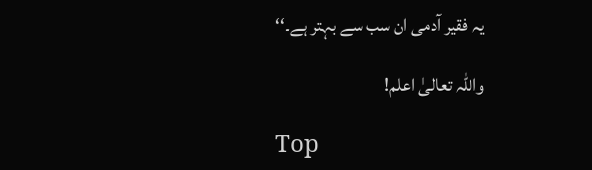یہ فقیر آدمی ان سب سے بہتر ہے۔‘‘

واللہ تعالیٰ اعلم!

Top